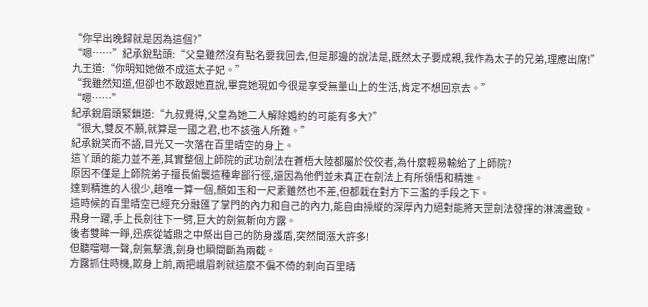“你早出晚歸就是因為這個?”
“嗯……”紀承銳點頭:“父皇雖然沒有點名要我回去,但是那邊的說法是,既然太子要成親,我作為太子的兄弟,理應出席!”
九王道:“你明知她做不成這太子妃。”
“我雖然知道,但卻也不敢跟她直說,畢竟她現如今很是享受無量山上的生活,肯定不想回京去。”
“嗯……”
紀承銳眉頭緊鎖道:“九叔覺得,父皇為她二人解除婚約的可能有多大?”
“很大,雙反不願,就算是一國之君,也不該強人所難。”
紀承銳笑而不語,目光又一次落在百里晴空的身上。
這丫頭的能力並不差,其實整個上師院的武功劍法在蒼梧大陸都屬於佼佼者,為什麼輕易輸給了上師院?
原因不僅是上師院弟子擅長偷襲這種卑鄙行徑,還因為他們並未真正在劍法上有所領悟和精進。
達到精進的人很少,趙唯一算一個,顏如玉和一尺素雖然也不差,但都栽在對方下三濫的手段之下。
這時候的百里晴空已經充分融匯了掌門的內力和自己的內力,能自由操縱的深厚內力絕對能將天罡劍法發揮的淋漓盡致。
飛身一躍,手上長劍往下一劈,巨大的劍氣斬向方露。
後者雙眸一睜,迅疾從墟鼎之中祭出自己的防身護盾,突然間漲大許多!
但聽噹啷一聲,劍氣擊潰,劍身也瞬間斷為兩截。
方露抓住時機,欺身上前,兩把峨眉刺就這麼不偏不倚的刺向百里晴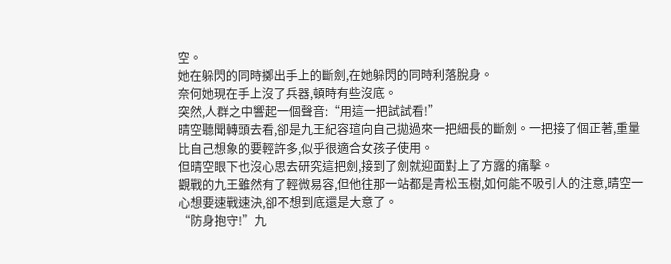空。
她在躲閃的同時擲出手上的斷劍,在她躲閃的同時利落脫身。
奈何她現在手上沒了兵器,頓時有些沒底。
突然,人群之中響起一個聲音:“用這一把試試看!”
晴空聽聞轉頭去看,卻是九王紀容瑄向自己拋過來一把細長的斷劍。一把接了個正著,重量比自己想象的要輕許多,似乎很適合女孩子使用。
但晴空眼下也沒心思去研究這把劍,接到了劍就迎面對上了方露的痛擊。
觀戰的九王雖然有了輕微易容,但他往那一站都是青松玉樹,如何能不吸引人的注意,晴空一心想要速戰速決,卻不想到底還是大意了。
“防身抱守!”九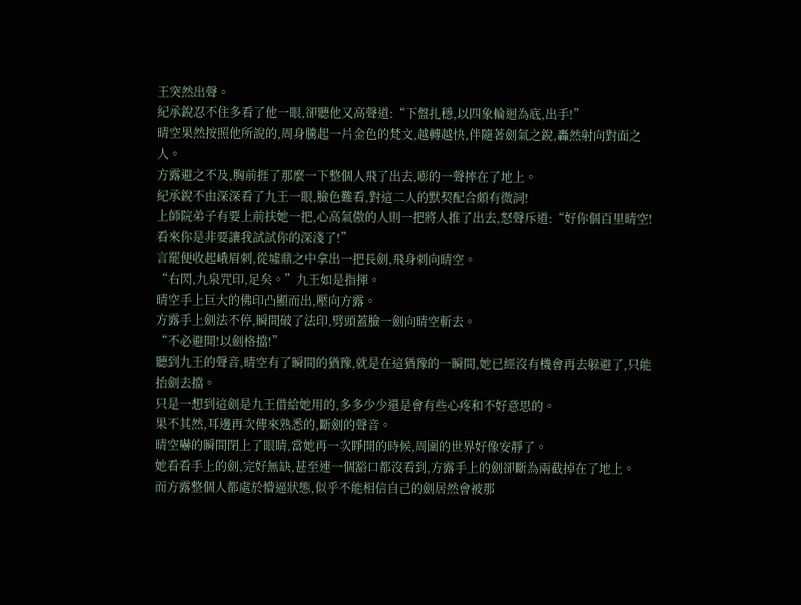王突然出聲。
紀承銳忍不住多看了他一眼,卻聽他又高聲道:“下盤扎穩,以四象輪迴為底,出手!”
晴空果然按照他所說的,周身騰起一片金色的梵文,越轉越快,伴隨著劍氣之銳,轟然射向對面之人。
方露避之不及,胸前捱了那麼一下整個人飛了出去,嘭的一聲摔在了地上。
紀承銳不由深深看了九王一眼,臉色難看,對這二人的默契配合頗有微詞!
上師院弟子有要上前扶她一把,心高氣傲的人則一把將人推了出去,怒聲斥道:“好你個百里晴空!看來你是非要讓我試試你的深淺了!”
言罷便收起峨眉刺,從墟鼎之中拿出一把長劍,飛身刺向晴空。
“右閃,九泉咒印,足矣。”九王如是指揮。
晴空手上巨大的佛印凸顯而出,壓向方露。
方露手上劍法不停,瞬間破了法印,劈頭蓋臉一劍向晴空斬去。
“不必避開!以劍格擋!”
聽到九王的聲音,晴空有了瞬間的猶豫,就是在這猶豫的一瞬間,她已經沒有機會再去躲避了,只能抬劍去擋。
只是一想到這劍是九王借給她用的,多多少少還是會有些心疼和不好意思的。
果不其然,耳邊再次傳來熟悉的,斷劍的聲音。
晴空嚇的瞬間閉上了眼睛,當她再一次睜開的時候,周圍的世界好像安靜了。
她看看手上的劍,完好無缺,甚至連一個豁口都沒看到,方露手上的劍卻斷為兩截掉在了地上。
而方露整個人都處於懵逼狀態,似乎不能相信自己的劍居然會被那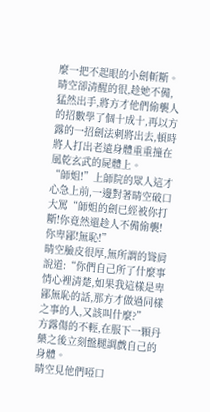麼一把不起眼的小劍斬斷。
晴空卻清醒的很,趁她不備,猛然出手,將方才他們偷襲人的招數學了個十成十,再以方露的一招劍法刺將出去,頓時將人打出老遠身體重重撞在風乾玄武的屍體上。
“師姐!”上師院的眾人這才心急上前,一邊對著晴空破口大罵“師姐的劍已經被你打斷!你竟然還趁人不備偷襲!你卑鄙!無恥!”
晴空臉皮很厚,無所謂的聳肩說道:“你們自己所了什麼事情心裡清楚,如果我這樣是卑鄙無恥的話,那方才做過同樣之事的人,又該叫什麼?”
方露傷的不輕,在服下一顆丹藥之後立刻盤腿調戲自己的身體。
晴空見他們啞口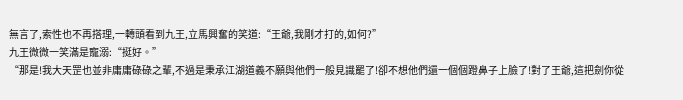無言了,索性也不再搭理,一轉頭看到九王,立馬興奮的笑道:“王爺,我剛才打的,如何?”
九王微微一笑滿是寵溺:“挺好。”
“那是!我大天罡也並非庸庸碌碌之輩,不過是秉承江湖道義不願與他們一般見識罷了!卻不想他們還一個個蹬鼻子上臉了!對了王爺,這把劍你從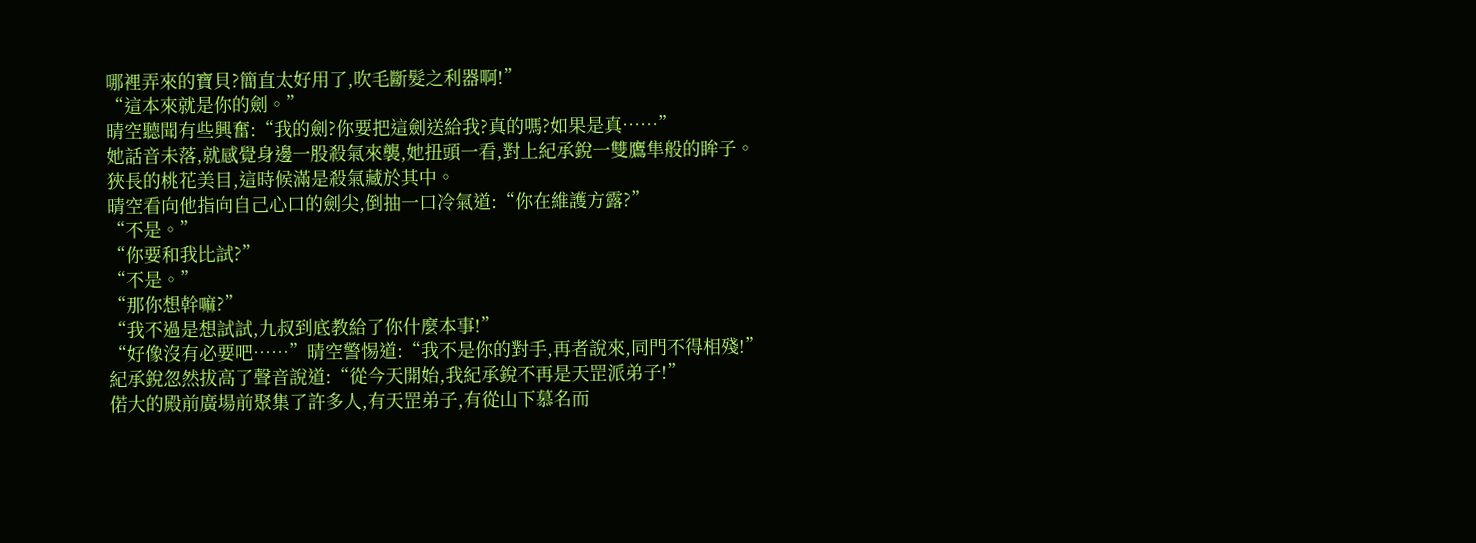哪裡弄來的寶貝?簡直太好用了,吹毛斷髮之利器啊!”
“這本來就是你的劍。”
晴空聽聞有些興奮:“我的劍?你要把這劍送給我?真的嗎?如果是真……”
她話音未落,就感覺身邊一股殺氣來襲,她扭頭一看,對上紀承銳一雙鷹隼般的眸子。
狹長的桃花美目,這時候滿是殺氣藏於其中。
晴空看向他指向自己心口的劍尖,倒抽一口冷氣道:“你在維護方露?”
“不是。”
“你要和我比試?”
“不是。”
“那你想幹嘛?”
“我不過是想試試,九叔到底教給了你什麼本事!”
“好像沒有必要吧……”晴空警惕道:“我不是你的對手,再者說來,同門不得相殘!”
紀承銳忽然拔高了聲音說道:“從今天開始,我紀承銳不再是天罡派弟子!”
偌大的殿前廣場前聚集了許多人,有天罡弟子,有從山下慕名而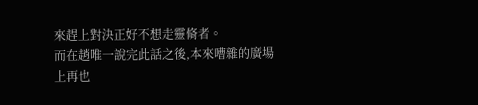來趕上對決正好不想走靈脩者。
而在趙唯一說完此話之後,本來嘈雜的廣場上再也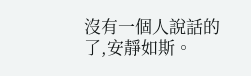沒有一個人說話的了,安靜如斯。